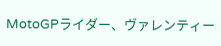MotoGPライダー、ヴァレンティー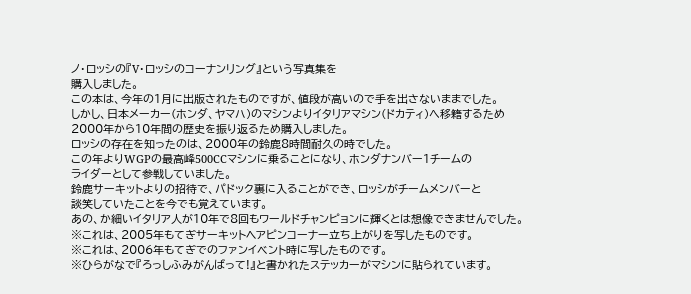ノ・ロッシの『V・ロッシのコーナンリング』という写真集を
購入しました。
この本は、今年の1月に出版されたものですが、値段が高いので手を出さないままでした。
しかし、日本メーカー(ホンダ、ヤマハ)のマシンよりイタリアマシン(ドカティ)へ移籍するため
2000年から10年間の歴史を振り返るため購入しました。
ロッシの存在を知ったのは、2000年の鈴鹿8時間耐久の時でした。
この年よりWGPの最高峰500CCマシンに乗ることになり、ホンダナンバー1チームの
ライダーとして参戦していました。
鈴鹿サーキットよりの招待で、パドック裏に入ることができ、ロッシがチームメンバーと
談笑していたことを今でも覚えています。
あの、か細いイタリア人が10年で8回もワールドチャンピョンに輝くとは想像できませんでした。
※これは、2005年もてぎサーキットヘアピンコーナー立ち上がりを写したものです。
※これは、2006年もてぎでのファンイベント時に写したものです。
※ひらがなで『ろっしふみがんばって!』と書かれたステッカーがマシンに貼られています。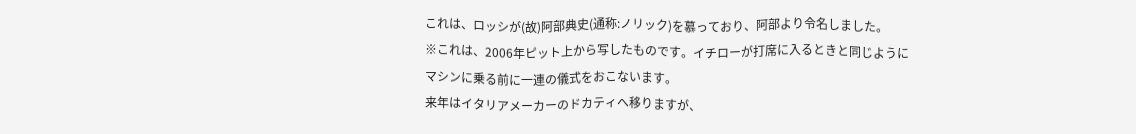これは、ロッシが(故)阿部典史(通称:ノリック)を慕っており、阿部より令名しました。
※これは、2006年ピット上から写したものです。イチローが打席に入るときと同じように
マシンに乗る前に一連の儀式をおこないます。
来年はイタリアメーカーのドカティへ移りますが、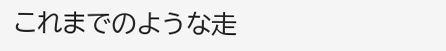これまでのような走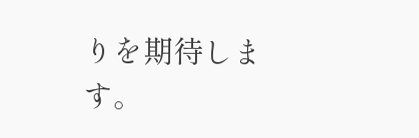りを期待します。